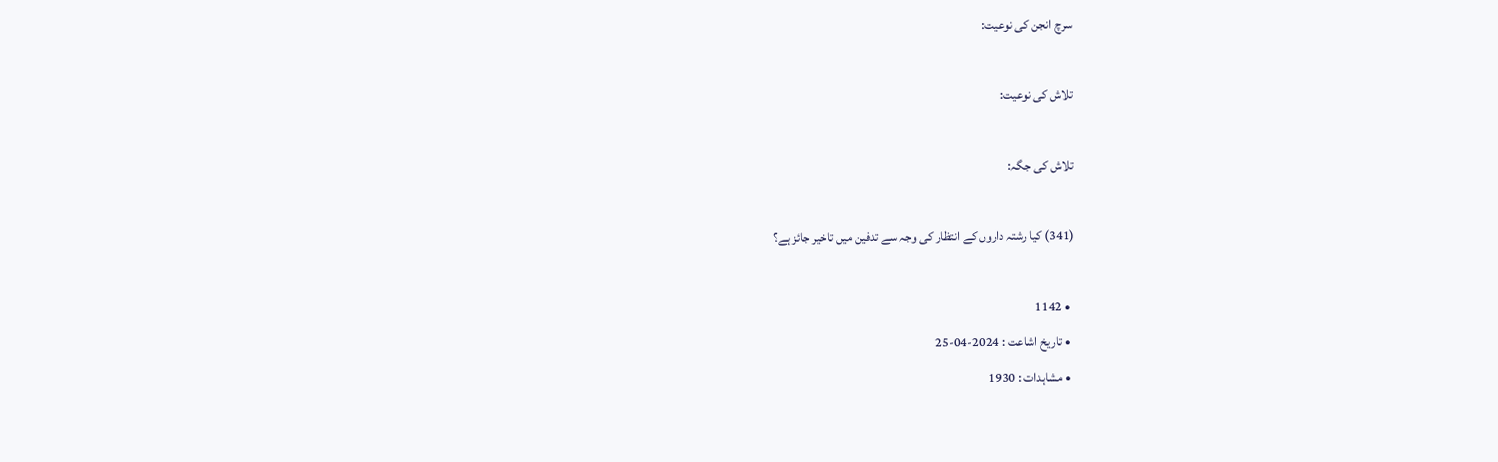سرچ انجن کی نوعیت:

تلاش کی نوعیت:

تلاش کی جگہ:

(341) کیا رشتہ داروں کے انتظار کی وجہ سے تدفین میں تاخیر جائز ہے؟

  • 1142
  • تاریخ اشاعت : 2024-04-25
  • مشاہدات : 1930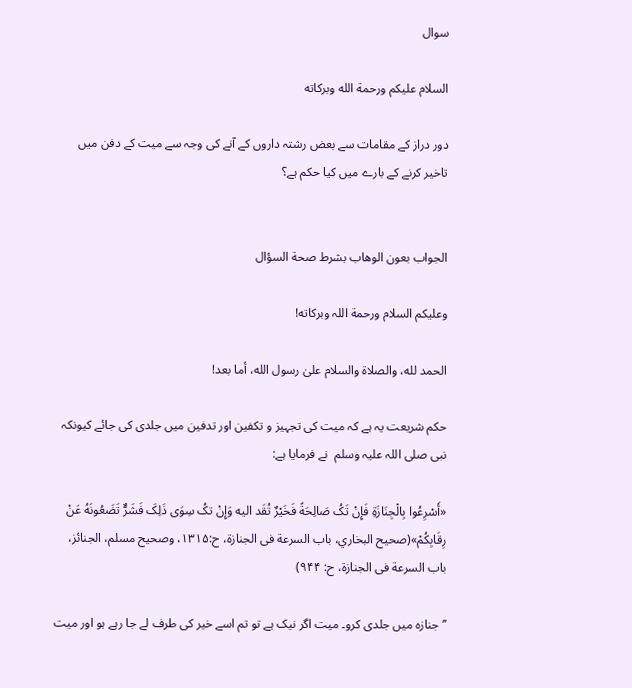سوال

السلام عليكم ورحمة الله وبركاته

دور دراز کے مقامات سے بعض رشتہ داروں کے آنے کی وجہ سے میت کے دفن میں تاخیر کرنے کے بارے میں کیا حکم ہے؟


الجواب بعون الوهاب بشرط صحة السؤال

وعلیکم السلام ورحمة اللہ وبرکاته!

الحمد لله، والصلاة والسلام علىٰ رسول الله، أما بعد!

حکم شریعت یہ ہے کہ میت کی تجہیز و تکفین اور تدفین میں جلدی کی جائے کیونکہ نبی صلی اللہ علیہ وسلم  نے فرمایا ہے:

«أَسْرِعُوا بِالْجِنَازَةِ فَإِنْ تَکُ صَالِحَةً فَخَيْرٌ تُقَد اليه وَإِنْ تکُ سِوَی ذَلِکَ فَشَرٌّ تَضَعُونَهُ عَنْ رِقَابِکُمْ»(صحيح البخاري، باب السرعة فی الجنازة، ح:۱۳۱۵، وصحيح مسلم، الجنائز، باب السرعة فی الجنازة، ح: ۹۴۴)

’’جنازہ میں جلدی کرو۔ میت اگر نیک ہے تو تم اسے خیر کی طرف لے جا رہے ہو اور میت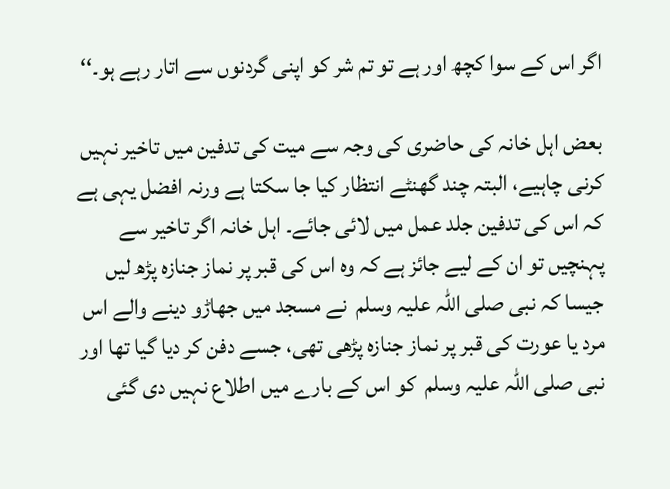اگر اس کے سوا کچھ اور ہے تو تم شر کو اپنی گردنوں سے اتار رہے ہو۔‘‘

بعض اہل خانہ کی حاضری کی وجہ سے میت کی تدفین میں تاخیر نہیں کرنی چاہیے، البتہ چند گھنٹے انتظار کیا جا سکتا ہے ورنہ افضل یہی ہے کہ اس کی تدفین جلد عمل میں لائی جائے۔ اہل خانہ اگر تاخیر سے پہنچیں تو ان کے لیے جائز ہے کہ وہ اس کی قبر پر نماز جنازہ پڑھ لیں جیسا کہ نبی صلی اللہ علیہ وسلم  نے مسجد میں جھاڑو دینے والے اس مرد یا عورت کی قبر پر نماز جنازہ پڑھی تھی، جسے دفن کر دیا گیا تھا اور نبی صلی اللہ علیہ وسلم  کو اس کے بارے میں اطلاع نہیں دی گئی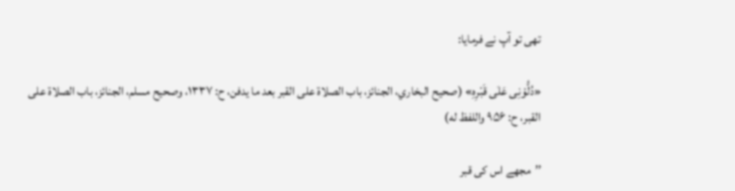تھی تو آپ نے فرمایا:

«دُلُّوْنِی عَلٰی قَبْرِهِ» (صحيح البخاري، الجنائز، باب الصلاة علی القبر بعد ما يدفن، ح: ۱۳۳۷، وصحيح مسلم، الجنائز، باب الصلاة علی القبر، ح: ۹۵۶ واللفظ له)

’’مجھے اس کی قبر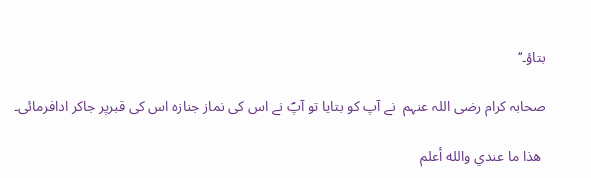بتاؤ۔‘‘

صحابہ کرام رضی اللہ عنہم  نے آپ کو بتایا تو آپؐ نے اس کی نماز جنازہ اس کی قبرپر جاکر ادافرمائی۔

 ھذا ما عندي والله أعلم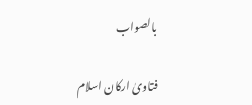بالصواب

فتاویٰ ارکان اسلام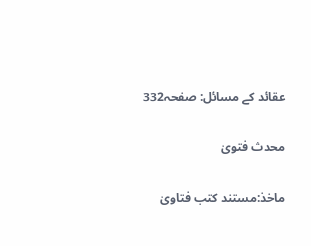عقائد کے مسائل: صفحہ332

محدث فتویٰ

ماخذ:مستند کتب فتاویٰ